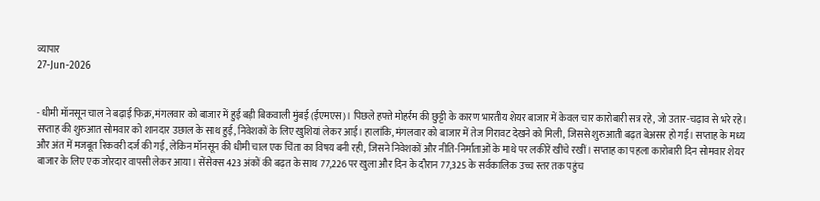व्यापार
27-Jun-2026


- धीमी मॉनसून चाल ने बढ़ाई फिक्र, मंगलवार को बाजार में हुई बड़ी बिकवाली मुंबई (ईएमएस)। पिछले हफ्ते मोहर्रम की छुट्टी के कारण भारतीय शेयर बाजार में केवल चार कारोबारी सत्र रहे, जो उतार-चढ़ाव से भरे रहे। सप्ताह की शुरुआत सोमवार को शानदार उछाल के साथ हुई, निवेशकों के लिए खुशियां लेकर आई। हालांकि, मंगलवार को बाजार में तेज गिरावट देखने को मिली, जिससे शुरुआती बढ़त बेअसर हो गई। सप्ताह के मध्य और अंत में मजबूत रिकवरी दर्ज की गई, लेकिन मॉनसून की धीमी चाल एक चिंता का विषय बनी रही, जिसने निवेशकों और नीति-निर्माताओं के माथे पर लकीरें खींचे रखीं। सप्ताह का पहला कारोबारी दिन सोमवार शेयर बाजार के लिए एक जोरदार वापसी लेकर आया। सेंसेक्स 423 अंकों की बढ़त के साथ 77,226 पर खुला और दिन के दौरान 77,325 के सर्वकालिक उच्च स्तर तक पहुंच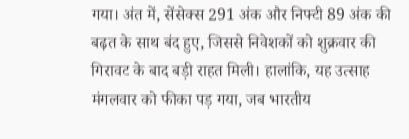गया। अंत में, सेंसेक्स 291 अंक और निफ्टी 89 अंक की बढ़त के साथ बंद हुए, जिससे निवेशकों को शुक्रवार की गिरावट के बाद बड़ी राहत मिली। हालांकि, यह उत्साह मंगलवार को फीका पड़ गया, जब भारतीय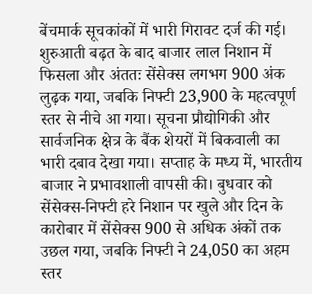बेंचमार्क सूचकांकों में भारी गिरावट दर्ज की गई। शुरुआती बढ़त के बाद बाजार लाल निशान में फिसला और अंततः सेंसेक्स लगभग 900 अंक लुढ़क गया, जबकि निफ्टी 23,900 के महत्वपूर्ण स्तर से नीचे आ गया। सूचना प्रौद्योगिकी और सार्वजनिक क्षेत्र के बैंक शेयरों में बिकवाली का भारी दबाव देखा गया। सप्ताह के मध्य में, भारतीय बाजार ने प्रभावशाली वापसी की। बुधवार को सेंसेक्स-निफ्टी हरे निशान पर खुले और दिन के कारोबार में सेंसेक्स 900 से अधिक अंकों तक उछल गया, जबकि निफ्टी ने 24,050 का अहम स्तर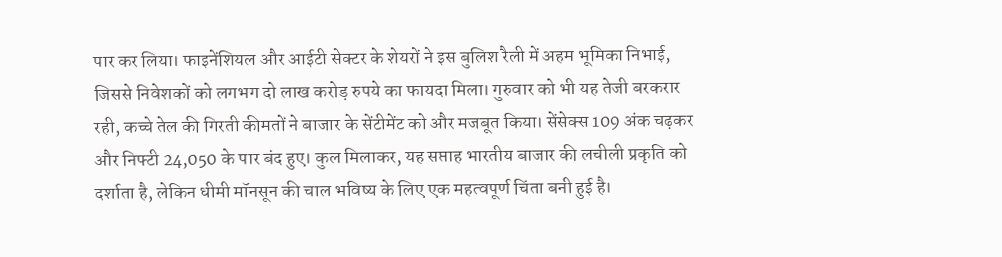पार कर लिया। फाइनेंशियल और आईटी सेक्टर के शेयरों ने इस बुलिश रैली में अहम भूमिका निभाई, जिससे निवेशकों को लगभग दो लाख करोड़ रुपये का फायदा मिला। गुरुवार को भी यह तेजी बरकरार रही, कच्चे तेल की गिरती कीमतों ने बाजार के सेंटीमेंट को और मजबूत किया। सेंसेक्स 109 अंक चढ़कर और निफ्टी 24,050 के पार बंद हुए। कुल मिलाकर, यह सप्ताह भारतीय बाजार की लचीली प्रकृति को दर्शाता है, लेकिन धीमी मॉनसून की चाल भविष्य के लिए एक महत्वपूर्ण चिंता बनी हुई है।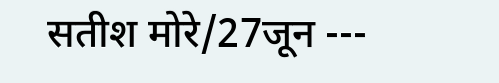सतीश मोरे/27जून ---